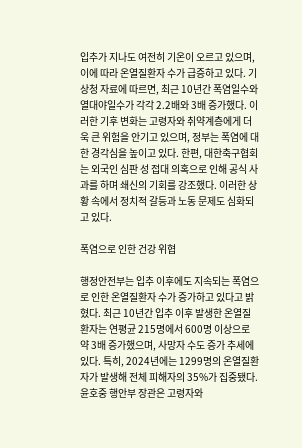입추가 지나도 여전히 기온이 오르고 있으며, 이에 따라 온열질환자 수가 급증하고 있다. 기상청 자료에 따르면, 최근 10년간 폭염일수와 열대야일수가 각각 2.2배와 3배 증가했다. 이러한 기후 변화는 고령자와 취약계층에게 더욱 큰 위험을 안기고 있으며, 정부는 폭염에 대한 경각심을 높이고 있다. 한편, 대한축구협회는 외국인 심판 성 접대 의혹으로 인해 공식 사과를 하며 쇄신의 기회를 강조했다. 이러한 상황 속에서 정치적 갈등과 노동 문제도 심화되고 있다.

폭염으로 인한 건강 위협

행정안전부는 입추 이후에도 지속되는 폭염으로 인한 온열질환자 수가 증가하고 있다고 밝혔다. 최근 10년간 입추 이후 발생한 온열질환자는 연평균 215명에서 600명 이상으로 약 3배 증가했으며, 사망자 수도 증가 추세에 있다. 특히, 2024년에는 1299명의 온열질환자가 발생해 전체 피해자의 35%가 집중됐다. 윤호중 행안부 장관은 고령자와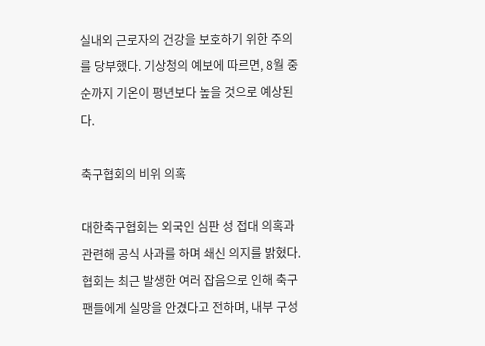실내외 근로자의 건강을 보호하기 위한 주의를 당부했다. 기상청의 예보에 따르면, 8월 중순까지 기온이 평년보다 높을 것으로 예상된다.

축구협회의 비위 의혹

대한축구협회는 외국인 심판 성 접대 의혹과 관련해 공식 사과를 하며 쇄신 의지를 밝혔다. 협회는 최근 발생한 여러 잡음으로 인해 축구 팬들에게 실망을 안겼다고 전하며, 내부 구성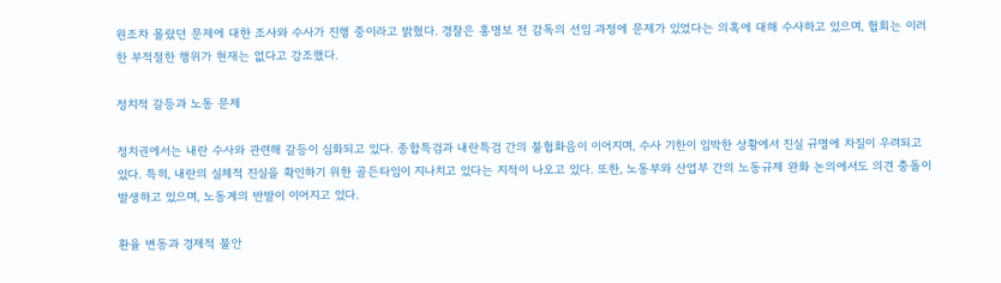원조차 몰랐던 문제에 대한 조사와 수사가 진행 중이라고 밝혔다. 경찰은 홍명보 전 감독의 선임 과정에 문제가 있었다는 의혹에 대해 수사하고 있으며, 협회는 이러한 부적절한 행위가 현재는 없다고 강조했다.

정치적 갈등과 노동 문제

정치권에서는 내란 수사와 관련해 갈등이 심화되고 있다. 종합특검과 내란특검 간의 불협화음이 이어지며, 수사 기한이 임박한 상황에서 진실 규명에 차질이 우려되고 있다. 특히, 내란의 실체적 진실을 확인하기 위한 골든타임이 지나치고 있다는 지적이 나오고 있다. 또한, 노동부와 산업부 간의 노동규제 완화 논의에서도 의견 충돌이 발생하고 있으며, 노동계의 반발이 이어지고 있다.

환율 변동과 경제적 불안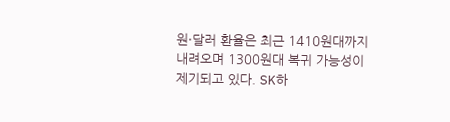원·달러 환율은 최근 1410원대까지 내려오며 1300원대 복귀 가능성이 제기되고 있다. SK하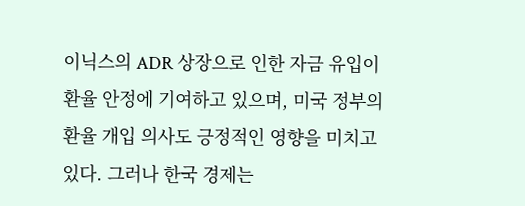이닉스의 ADR 상장으로 인한 자금 유입이 환율 안정에 기여하고 있으며, 미국 정부의 환율 개입 의사도 긍정적인 영향을 미치고 있다. 그러나 한국 경제는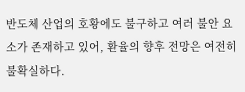반도체 산업의 호황에도 불구하고 여러 불안 요소가 존재하고 있어, 환율의 향후 전망은 여전히 불확실하다.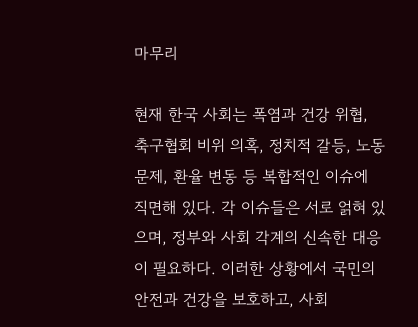마무리

현재 한국 사회는 폭염과 건강 위협, 축구협회 비위 의혹, 정치적 갈등, 노동 문제, 환율 변동 등 복합적인 이슈에 직면해 있다. 각 이슈들은 서로 얽혀 있으며, 정부와 사회 각계의 신속한 대응이 필요하다. 이러한 상황에서 국민의 안전과 건강을 보호하고, 사회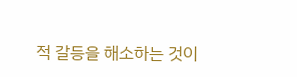적 갈등을 해소하는 것이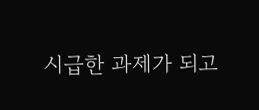시급한 과제가 되고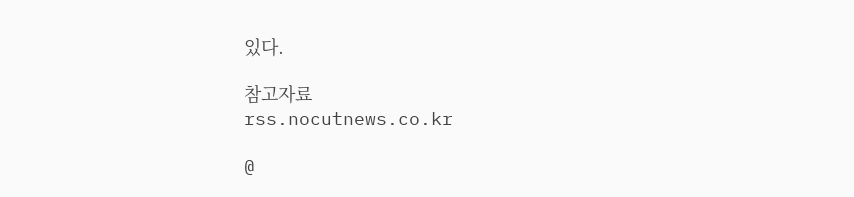있다.

참고자료
rss.nocutnews.co.kr

@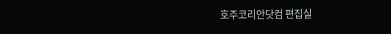호주코리안닷컴 편집실